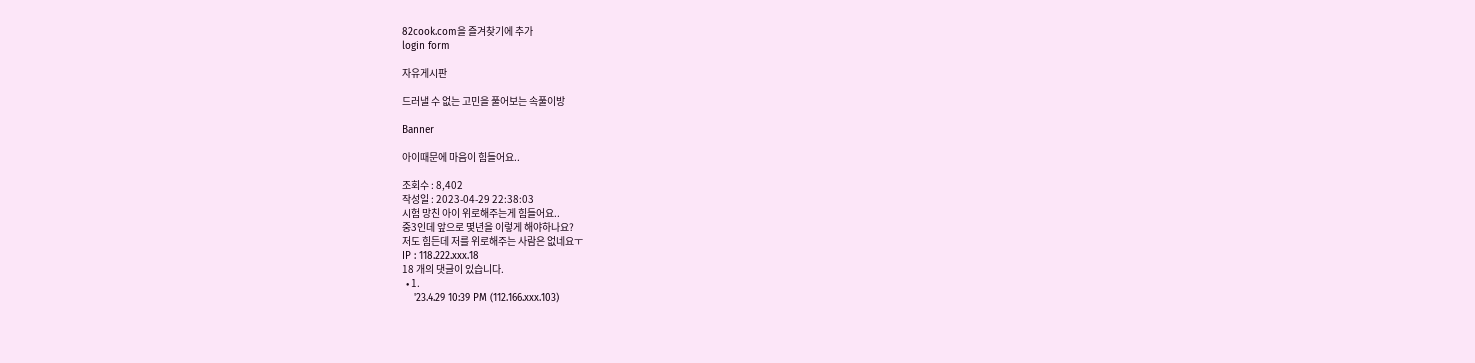82cook.com을 즐겨찾기에 추가
login form

자유게시판

드러낼 수 없는 고민을 풀어보는 속풀이방

Banner

아이때문에 마음이 힘들어요..

조회수 : 8,402
작성일 : 2023-04-29 22:38:03
시험 망친 아이 위로해주는게 힘들어요..
중3인데 앞으로 몇년을 이렇게 해야하나요?
저도 힘든데 저를 위로해주는 사람은 없네요ㅜ
IP : 118.222.xxx.18
18 개의 댓글이 있습니다.
  • 1.
    '23.4.29 10:39 PM (112.166.xxx.103)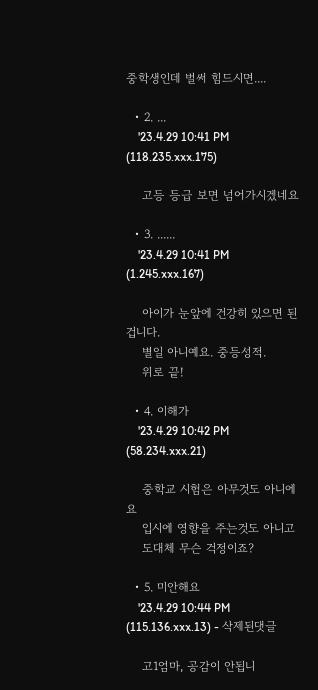중학생인데 벌써 힘드시면....

  • 2. ...
    '23.4.29 10:41 PM (118.235.xxx.175)

    고등 등급 보면 넘어가시겠네요

  • 3. ......
    '23.4.29 10:41 PM (1.245.xxx.167)

    아이가 눈앞에 건강히 있으면 된겁니다.
    별일 아니예요. 중등성적.
    위로 끝!

  • 4. 이해가
    '23.4.29 10:42 PM (58.234.xxx.21)

    중학교 시험은 아무것도 아니에요
    입시에 영향을 주는것도 아니고
    도대체 무슨 걱정이죠?

  • 5. 미안해요
    '23.4.29 10:44 PM (115.136.xxx.13) - 삭제된댓글

    고1엄마, 공감이 안됩니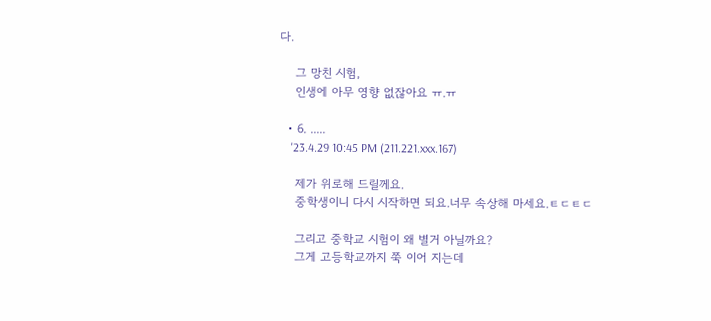다.

    그 망친 시험,
    인생에 아무 영향 없잖아요 ㅠ.ㅠ

  • 6. .....
    '23.4.29 10:45 PM (211.221.xxx.167)

    제가 위로해 드릴께요.
    중학생이니 다시 시작하면 되요.너무 속상해 마세요.ㅌㄷㅌㄷ

    그리고 중학교 시험이 왜 별거 아닐까요?
    그게 고등학교까지 쭉 이어 지는데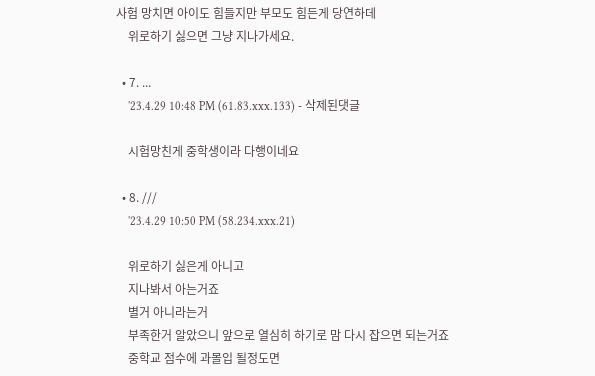사험 망치면 아이도 힘들지만 부모도 힘든게 당연하데
    위로하기 싫으면 그냥 지나가세요.

  • 7. ...
    '23.4.29 10:48 PM (61.83.xxx.133) - 삭제된댓글

    시험망친게 중학생이라 다행이네요

  • 8. ///
    '23.4.29 10:50 PM (58.234.xxx.21)

    위로하기 싫은게 아니고
    지나봐서 아는거죠
    별거 아니라는거
    부족한거 알았으니 앞으로 열심히 하기로 맘 다시 잡으면 되는거죠
    중학교 점수에 과몰입 될정도면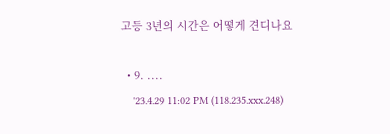고등 3년의 시간은 어떻게 견디나요

  • 9. ....
    '23.4.29 11:02 PM (118.235.xxx.248)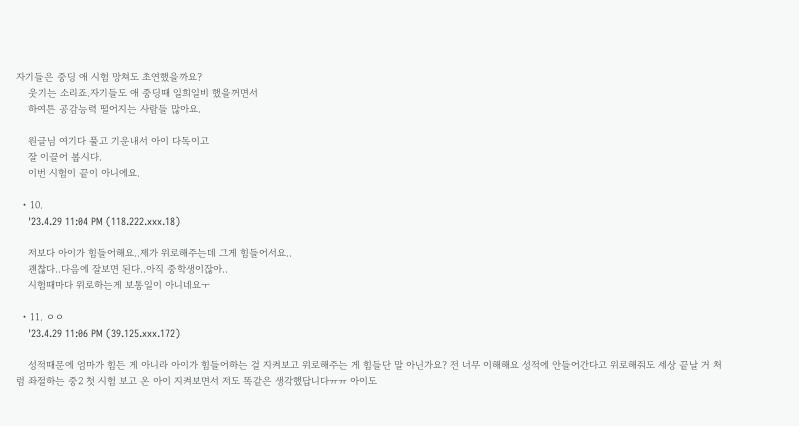자기들은 중딩 애 시험 망쳐도 초연했을까요?
    웃기는 소리죠.자기들도 애 중딩때 일희일비 했을꺼면서
    하여튼 공감능력 떨어지는 사람들 많아요.

    원글님 여기다 풀고 기운내서 아이 다독이고
    잘 이끌어 봅시다.
    이번 시험이 끝이 아니에요.

  • 10.
    '23.4.29 11:04 PM (118.222.xxx.18)

    저보다 아이가 힘들어해요..제가 위로해주는데 그게 힘들어서요..
    괜찮다..다음에 잘보면 된다..아직 중학생이잖아..
    시험때마다 위로하는게 보통일이 아니네요ㅜ

  • 11. ㅇㅇ
    '23.4.29 11:06 PM (39.125.xxx.172)

    성적때문에 엄마가 힘든 게 아니라 아이가 힘들어하는 걸 지켜보고 위로해주는 게 힘들단 말 아닌가요? 전 너무 이해해요 성적에 안들어간다고 위로해줘도 세상 끝날 거 처럼 좌절하는 중2 첫 시험 보고 온 아이 지켜보면서 저도 똑같은 생각했답니다ㅠㅠ 아이도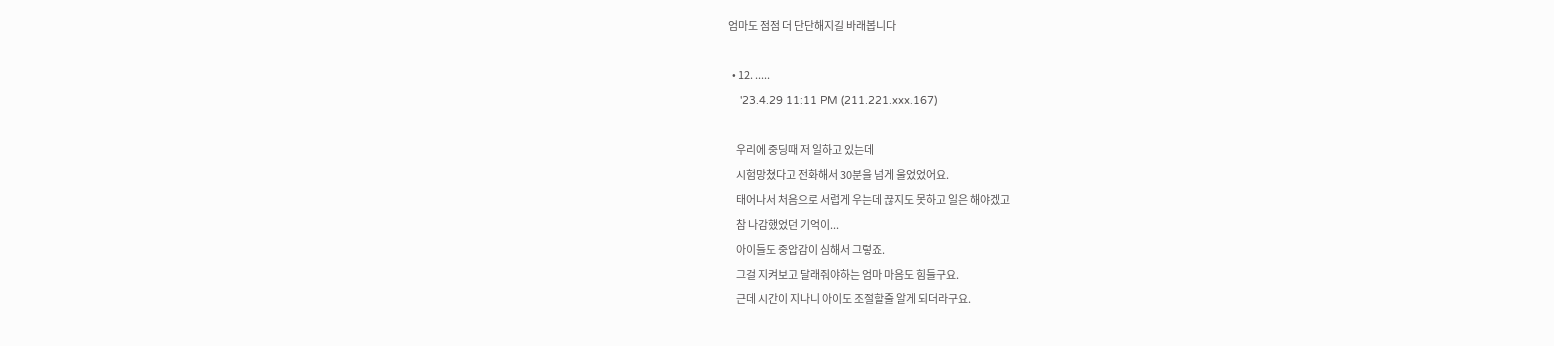엄마도 점점 더 단단해지길 바래봅니다

  • 12. .....
    '23.4.29 11:11 PM (211.221.xxx.167)

    우리에 중딩때 저 일하고 있는데
    시험망쳤다고 전화해서 30분을 넘게 울었었어요.
    태어나서 처음으로 서럽게 우는데 끊지도 못하고 일은 해야겠고
    참 나감했었던 기억이...
    아이들도 중압감이 심해서 그렇죠.
    그걸 지켜보고 달래줘야하는 엄마 마음도 힘들구요.
    근데 시간이 지나니 아이도 조절할줄 알게 되더라구요.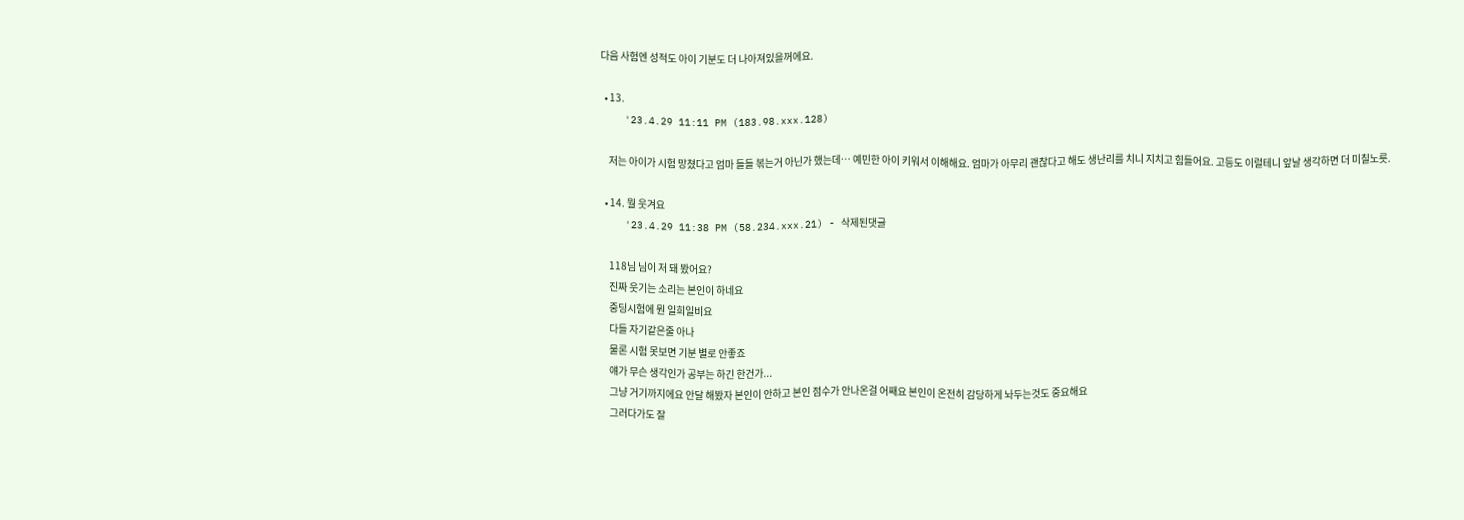다음 사험엔 성적도 아이 기분도 더 나아져있을꺼에요.

  • 13.
    '23.4.29 11:11 PM (183.98.xxx.128)

    저는 아이가 시험 망쳤다고 엄마 들들 볶는거 아닌가 했는데… 예민한 아이 키워서 이해해요. 엄마가 아무리 괜찮다고 해도 생난리를 치니 지치고 힘들어요. 고등도 이럴테니 앞날 생각하면 더 미칠노릇.

  • 14. 뭘 웃겨요
    '23.4.29 11:38 PM (58.234.xxx.21) - 삭제된댓글

    118님 님이 저 돼 봤어요?
    진짜 웃기는 소리는 본인이 하네요
    중딩시험에 뭔 일희일비요
    다들 자기같은줄 아나
    물론 시험 못보면 기분 별로 안좋죠
    얘가 무슨 생각인가 공부는 하긴 한건가...
    그냥 거기까지에요 안달 해봤자 본인이 안하고 본인 점수가 안나온걸 어째요 본인이 온전히 감당하게 놔두는것도 중요해요
    그러다가도 잘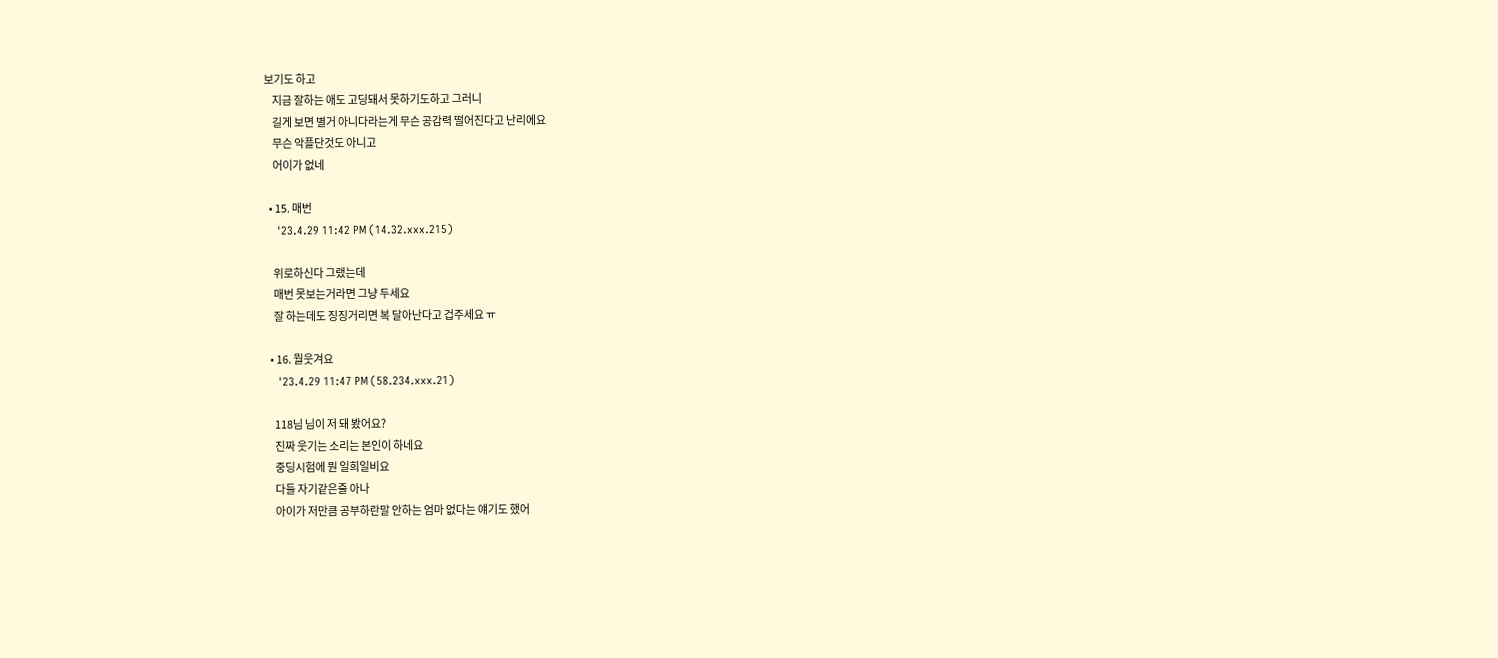보기도 하고
    지금 잘하는 애도 고딩돼서 못하기도하고 그러니
    길게 보면 별거 아니다라는게 무슨 공감력 떨어진다고 난리에요
    무슨 악플단것도 아니고
    어이가 없네

  • 15. 매번
    '23.4.29 11:42 PM (14.32.xxx.215)

    위로하신다 그랬는데
    매번 못보는거라면 그냥 두세요
    잘 하는데도 징징거리면 복 달아난다고 겁주세요 ㅠ

  • 16. 뭘웃겨요
    '23.4.29 11:47 PM (58.234.xxx.21)

    118님 님이 저 돼 봤어요?
    진짜 웃기는 소리는 본인이 하네요
    중딩시험에 뭔 일희일비요
    다들 자기같은줄 아나
    아이가 저만큼 공부하란말 안하는 엄마 없다는 얘기도 했어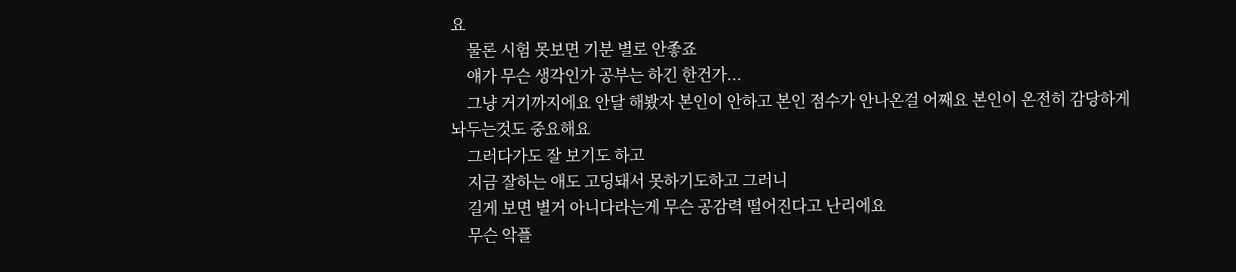요
    물론 시험 못보면 기분 별로 안좋죠
    얘가 무슨 생각인가 공부는 하긴 한건가...
    그냥 거기까지에요 안달 해봤자 본인이 안하고 본인 점수가 안나온걸 어째요 본인이 온전히 감당하게 놔두는것도 중요해요
    그러다가도 잘 보기도 하고
    지금 잘하는 애도 고딩돼서 못하기도하고 그러니
    길게 보면 별거 아니다라는게 무슨 공감력 떨어진다고 난리에요
    무슨 악플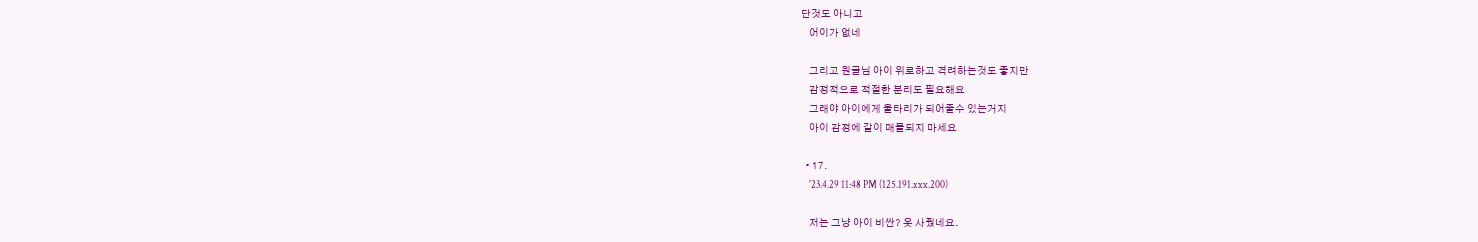단것도 아니고
    어이가 없네

    그리고 원글님 아이 위로하고 격려하는것도 좋지만
    감정적으로 적절한 분리도 필요해요
    그래야 아이에게 울타리가 되어줄수 있는거지
    아이 감정에 같이 매몰되지 마세요

  • 17.
    '23.4.29 11:48 PM (125.191.xxx.200)

    저는 그냥 아이 비싼? 옷 사줬네요.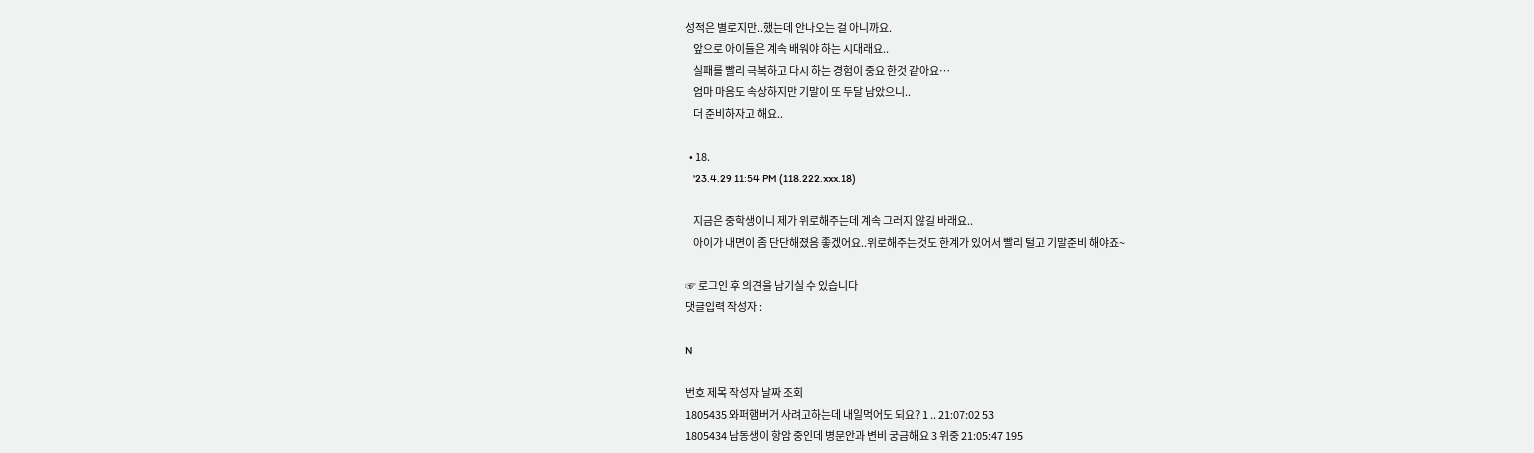성적은 별로지만..했는데 안나오는 걸 아니까요.
    앞으로 아이들은 계속 배워야 하는 시대래요..
    실패를 빨리 극복하고 다시 하는 경험이 중요 한것 같아요…
    엄마 마음도 속상하지만 기말이 또 두달 남았으니..
    더 준비하자고 해요..

  • 18.
    '23.4.29 11:54 PM (118.222.xxx.18)

    지금은 중학생이니 제가 위로해주는데 계속 그러지 않길 바래요..
    아이가 내면이 좀 단단해졌음 좋겠어요..위로해주는것도 한계가 있어서 빨리 털고 기말준비 해야죠~

☞ 로그인 후 의견을 남기실 수 있습니다
댓글입력 작성자 :

N

번호 제목 작성자 날짜 조회
1805435 와퍼햄버거 사려고하는데 내일먹어도 되요? 1 .. 21:07:02 53
1805434 남동생이 항암 중인데 병문안과 변비 궁금해요 3 위중 21:05:47 195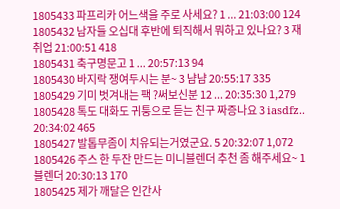1805433 파프리카 어느색을 주로 사세요? 1 ... 21:03:00 124
1805432 남자들 오십대 후반에 퇴직해서 뭐하고 있나요? 3 재취업 21:00:51 418
1805431 축구명문고 1 ... 20:57:13 94
1805430 바지락 쟁여두시는 분~ 3 냠냠 20:55:17 335
1805429 기미 벗겨내는 팩 ?써보신분 12 ... 20:35:30 1,279
1805428 톡도 대화도 귀퉁으로 듣는 친구 짜증나요 3 iasdfz.. 20:34:02 465
1805427 발톱무좀이 치유되는거였군요. 5 20:32:07 1,072
1805426 주스 한 두잔 만드는 미니블렌더 추천 좀 해주세요~ 1 블렌더 20:30:13 170
1805425 제가 깨달은 인간사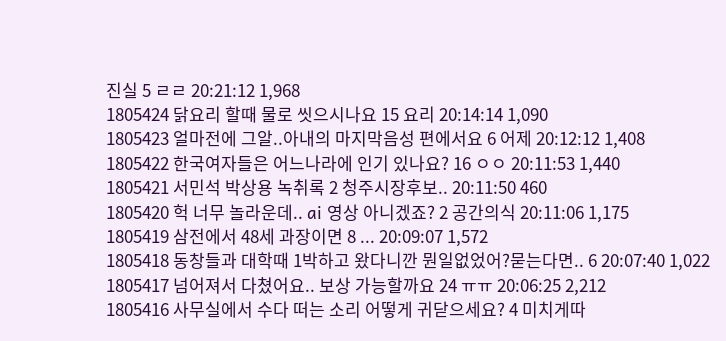진실 5 ㄹㄹ 20:21:12 1,968
1805424 닭요리 할때 물로 씻으시나요 15 요리 20:14:14 1,090
1805423 얼마전에 그알..아내의 마지막음성 편에서요 6 어제 20:12:12 1,408
1805422 한국여자들은 어느나라에 인기 있나요? 16 ㅇㅇ 20:11:53 1,440
1805421 서민석 박상용 녹취록 2 청주시장후보.. 20:11:50 460
1805420 헉 너무 놀라운데.. ai 영상 아니겠죠? 2 공간의식 20:11:06 1,175
1805419 삼전에서 48세 과장이면 8 ... 20:09:07 1,572
1805418 동창들과 대학때 1박하고 왔다니깐 뭔일없었어?묻는다면.. 6 20:07:40 1,022
1805417 넘어져서 다쳤어요.. 보상 가능할까요 24 ㅠㅠ 20:06:25 2,212
1805416 사무실에서 수다 떠는 소리 어떻게 귀닫으세요? 4 미치게따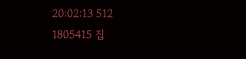20:02:13 512
1805415 집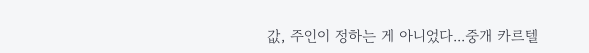값, 주인이 정하는 게 아니었다...중개 카르텔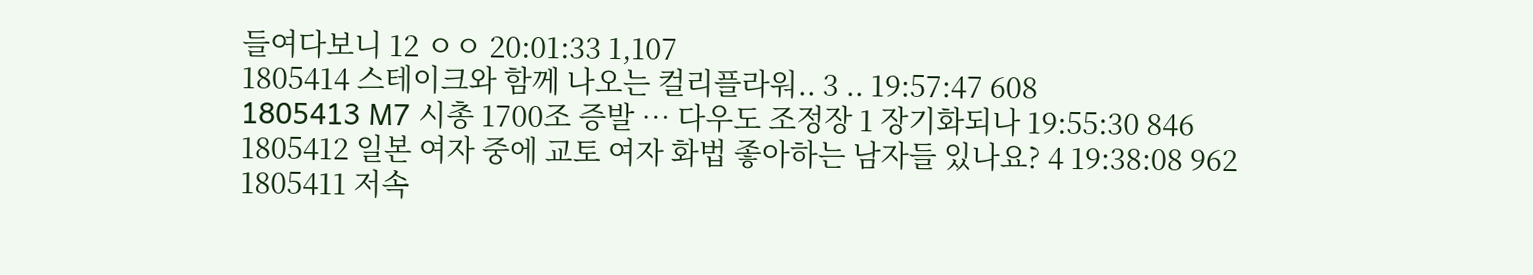들여다보니 12 ㅇㅇ 20:01:33 1,107
1805414 스테이크와 함께 나오는 컬리플라워.. 3 .. 19:57:47 608
1805413 M7 시총 1700조 증발 … 다우도 조정장 1 장기화되나 19:55:30 846
1805412 일본 여자 중에 교토 여자 화법 좋아하는 남자들 있나요? 4 19:38:08 962
1805411 저속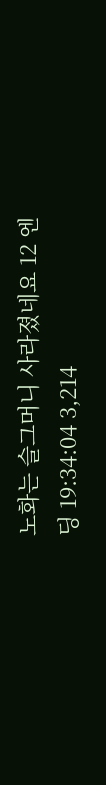노화는 슬그머니 사라졌네요 12 엔딩 19:34:04 3,214